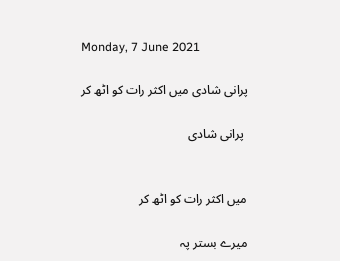Monday, 7 June 2021

پرانی شادی میں اکثر رات کو اٹھ کر

 پرانی شادی


میں اکثر رات کو اٹھ کر

میرے بستر پہ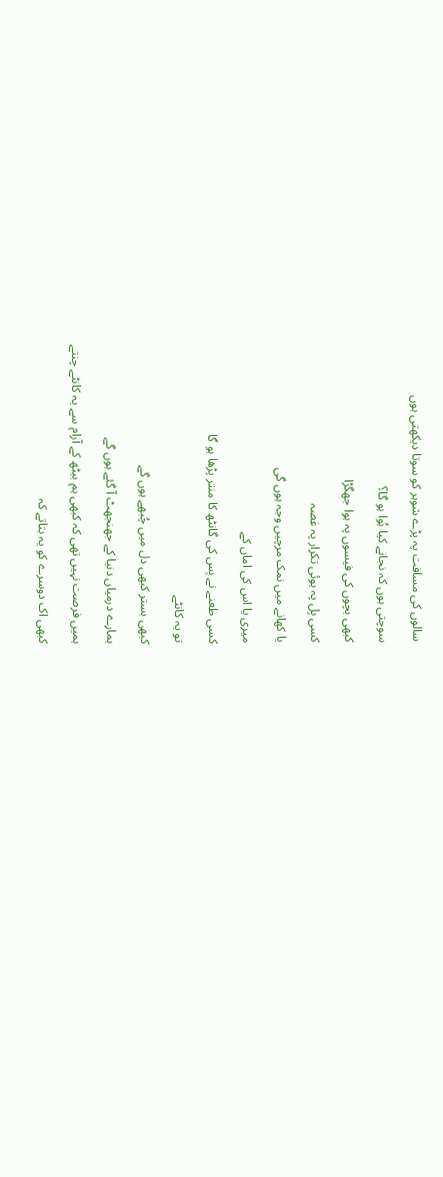سالوں کی مسافت پہ پڑے شوہر کو سوتا دیکھتی ہوں

سوچتی ہوں کہ نجانے کیا ہُوا ہو گا؟

کبھی بچوں کی فیسوں پہ ہوا جھگڑا

کسی بِل پہ ہوئی تکرار پہ غصہ

یا کھانے میں نمک مرچیں وجہ ہوں گی

میری یا اس کی اماں کے

کسی طعنے نے بِس کی گانٹھ کا منتر پڑھا ہو گا

تو یہ کانٹے

کبھی بستر کبھی دل میں چُبھے ہوں گے

ہمارے درمیاں دنیا کے جھنجھٹ آ گئے ہوں گے

ہمیں فرصت نہیں تھی کہ کبھی ہم بیٹھ کے آرام سے یہ کانٹے چنتے

کبھی اک دوسرے کو یہ بتاتے کہ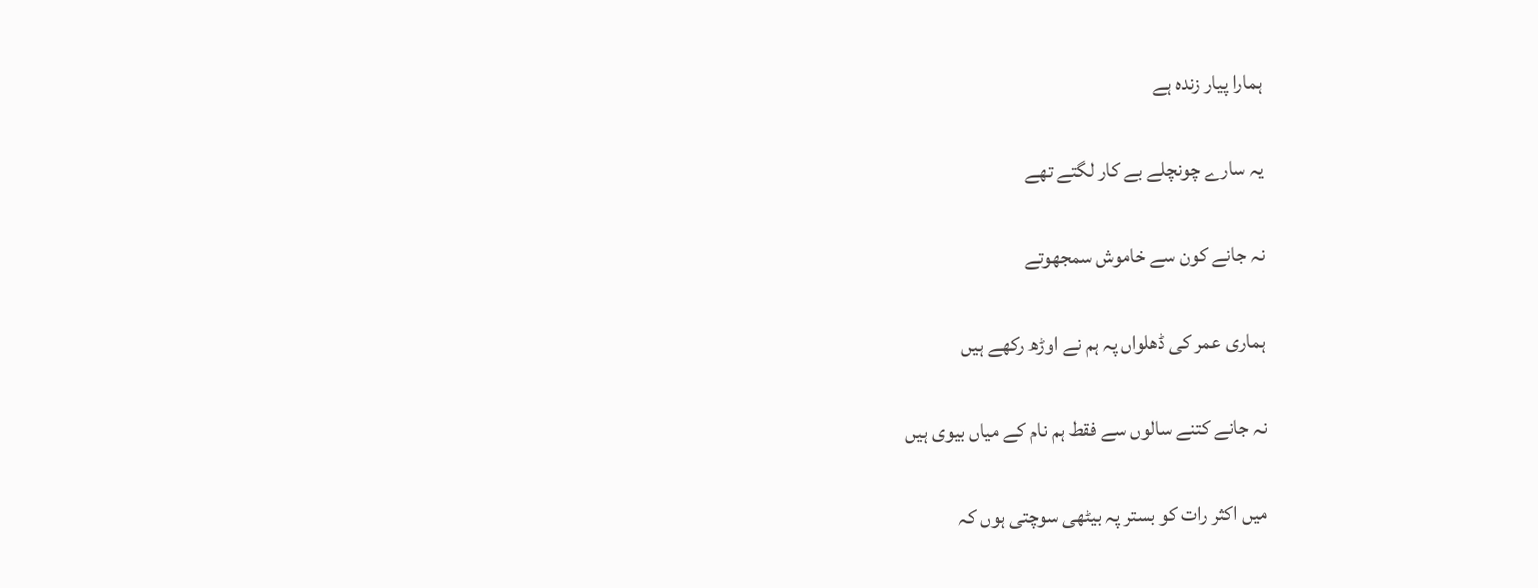ہمارا پیار زندہ ہے

یہ سارے چونچلے بے کار لگتے تھے

نہ جانے کون سے خاموش سمجھوتے

ہماری عمر کی ڈھلواں پہ ہم نے اوڑھ رکھے ہیں

نہ جانے کتنے سالوں سے فقط ہم نام کے میاں بیوی ہیں

میں اکثر رات کو بستر پہ بیٹھی سوچتی ہوں کہ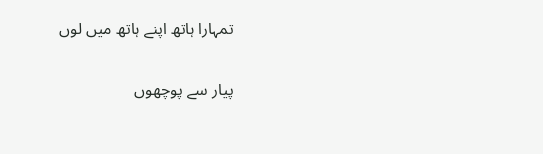تمہارا ہاتھ اپنے ہاتھ میں لوں

پیار سے پوچھوں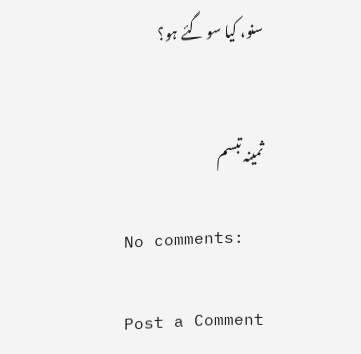سنو، کیا سو گئے ہو؟


ثمینہ تبسم

No comments:

Post a Comment